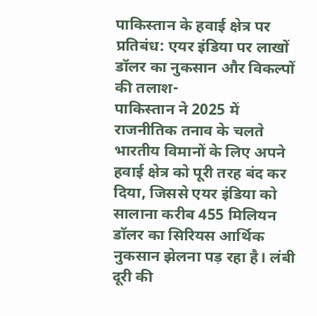पाकिस्तान के हवाई क्षेत्र पर प्रतिबंध: एयर इंडिया पर लाखों डॉलर का नुकसान और विकल्पों की तलाश-
पाकिस्तान ने 2025 में राजनीतिक तनाव के चलते भारतीय विमानों के लिए अपने हवाई क्षेत्र को पूरी तरह बंद कर दिया, जिससे एयर इंडिया को सालाना करीब 455 मिलियन डॉलर का सिरियस आर्थिक नुकसान झेलना पड़ रहा है। लंबी दूरी की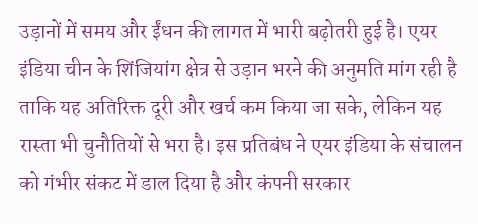उड़ानों में समय और ईंधन की लागत में भारी बढ़ोतरी हुई है। एयर इंडिया चीन के शिंजियांग क्षेत्र से उड़ान भरने की अनुमति मांग रही है ताकि यह अतिरिक्त दूरी और खर्च कम किया जा सके, लेकिन यह रास्ता भी चुनौतियों से भरा है। इस प्रतिबंध ने एयर इंडिया के संचालन को गंभीर संकट में डाल दिया है और कंपनी सरकार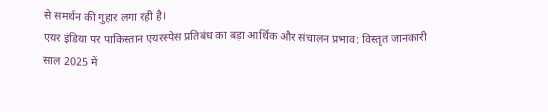से समर्थन की गुहार लगा रही है।
एयर इंडिया पर पाकिस्तान एयरस्पेस प्रतिबंध का बड़ा आर्थिक और संचालन प्रभाव: विस्तृत जानकारी
साल 2025 में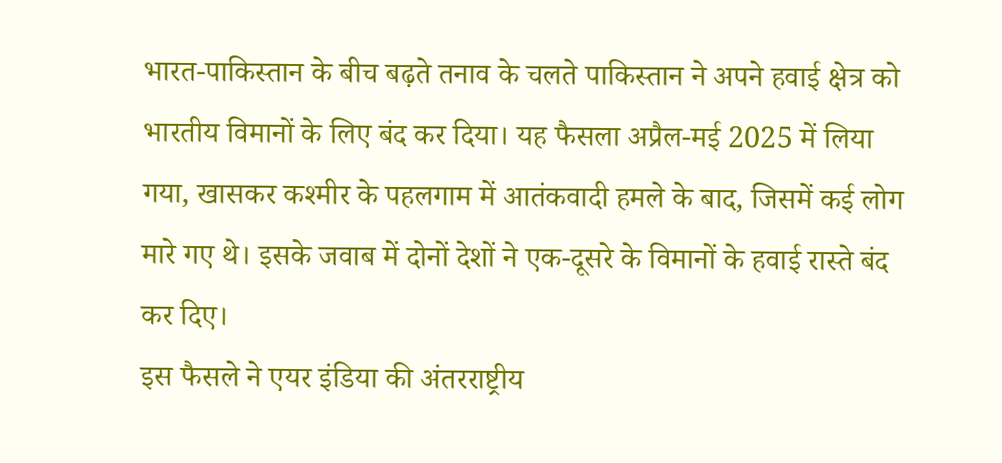भारत-पाकिस्तान के बीच बढ़ते तनाव के चलते पाकिस्तान ने अपने हवाई क्षेत्र को भारतीय विमानों के लिए बंद कर दिया। यह फैसला अप्रैल-मई 2025 में लिया गया, खासकर कश्मीर के पहलगाम में आतंकवादी हमले के बाद, जिसमें कई लोग मारे गए थे। इसके जवाब में दोनों देशों ने एक-दूसरे के विमानों के हवाई रास्ते बंद कर दिए।
इस फैसले ने एयर इंडिया की अंतरराष्ट्रीय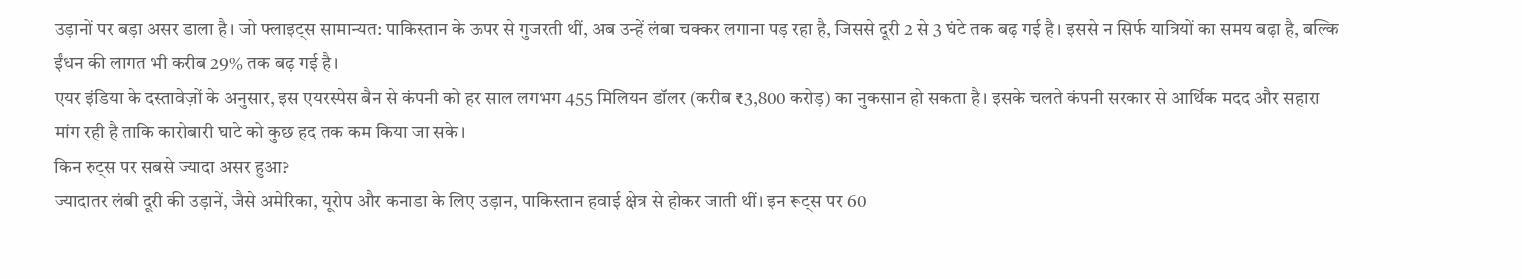उड़ानों पर बड़ा असर डाला है। जो फ्लाइट्स सामान्यत: पाकिस्तान के ऊपर से गुजरती थीं, अब उन्हें लंबा चक्कर लगाना पड़ रहा है, जिससे दूरी 2 से 3 घंटे तक बढ़ गई है। इससे न सिर्फ यात्रियों का समय बढ़ा है, बल्कि ईंधन की लागत भी करीब 29% तक बढ़ गई है।
एयर इंडिया के दस्तावेज़ों के अनुसार, इस एयरस्पेस बैन से कंपनी को हर साल लगभग 455 मिलियन डॉलर (करीब ₹3,800 करोड़) का नुकसान हो सकता है। इसके चलते कंपनी सरकार से आर्थिक मदद और सहारा मांग रही है ताकि कारोबारी घाटे को कुछ हद तक कम किया जा सके।
किन रुट्स पर सबसे ज्यादा असर हुआ?
ज्यादातर लंबी दूरी की उड़ानें, जैसे अमेरिका, यूरोप और कनाडा के लिए उड़ान, पाकिस्तान हवाई क्षेत्र से होकर जाती थीं। इन रूट्स पर 60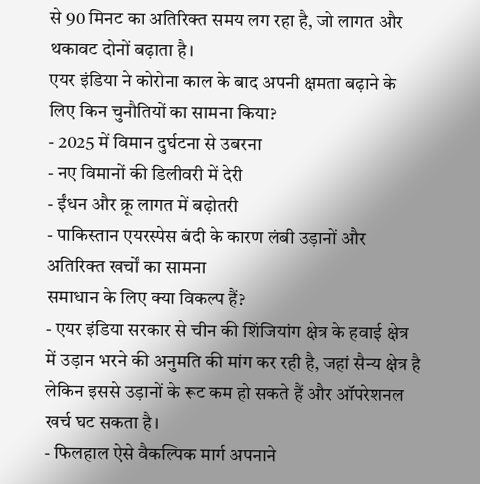से 90 मिनट का अतिरिक्त समय लग रहा है, जो लागत और थकावट दोनों बढ़ाता है।
एयर इंडिया ने कोरोना काल के बाद अपनी क्षमता बढ़ाने के लिए किन चुनौतियों का सामना किया?
- 2025 में विमान दुर्घटना से उबरना
- नए विमानों की डिलीवरी में देरी
- ईंधन और क्रू लागत में बढ़ोतरी
- पाकिस्तान एयरस्पेस बंदी के कारण लंबी उड़ानों और अतिरिक्त खर्चों का सामना
समाधान के लिए क्या विकल्प हैं?
- एयर इंडिया सरकार से चीन की शिंजियांग क्षेत्र के हवाई क्षेत्र में उड़ान भरने की अनुमति की मांग कर रही है, जहां सैन्य क्षेत्र है लेकिन इससे उड़ानों के रूट कम हो सकते हैं और ऑपरेशनल खर्च घट सकता है।
- फिलहाल ऐसे वैकल्पिक मार्ग अपनाने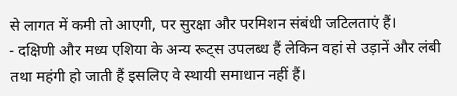से लागत में कमी तो आएगी, पर सुरक्षा और परमिशन संबंधी जटिलताएं हैं।
- दक्षिणी और मध्य एशिया के अन्य रूट्स उपलब्ध हैं लेकिन वहां से उड़ानें और लंबी तथा महंगी हो जाती हैं इसलिए वे स्थायी समाधान नहीं हैं।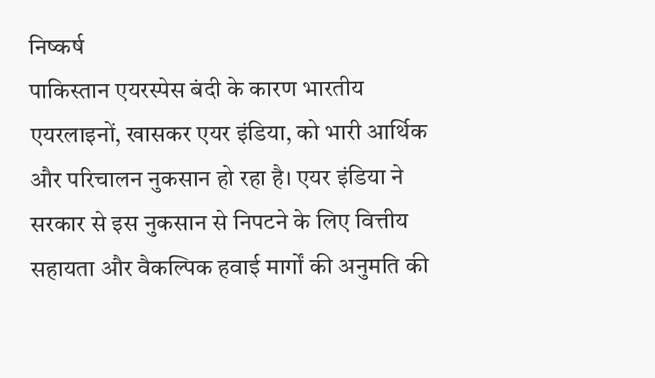निष्कर्ष
पाकिस्तान एयरस्पेस बंदी के कारण भारतीय एयरलाइनों, खासकर एयर इंडिया, को भारी आर्थिक और परिचालन नुकसान हो रहा है। एयर इंडिया ने सरकार से इस नुकसान से निपटने के लिए वित्तीय सहायता और वैकल्पिक हवाई मार्गों की अनुमति की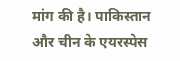मांग की है। पाकिस्तान और चीन के एयरस्पेस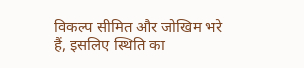विकल्प सीमित और जोखिम भरे हैं, इसलिए स्थिति का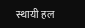स्थायी हल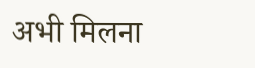अभी मिलना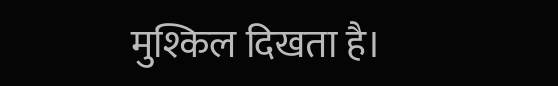मुश्किल दिखता है।